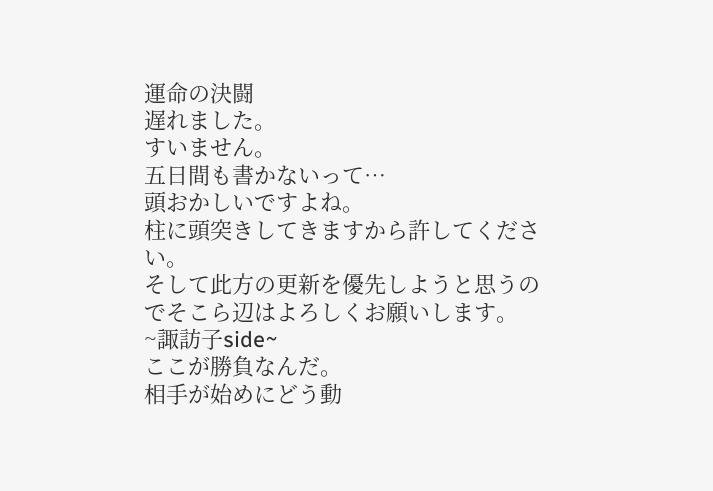運命の決闘
遅れました。
すいません。
五日間も書かないって…
頭おかしいですよね。
柱に頭突きしてきますから許してください。
そして此方の更新を優先しようと思うのでそこら辺はよろしくお願いします。
~諏訪子side~
ここが勝負なんだ。
相手が始めにどう動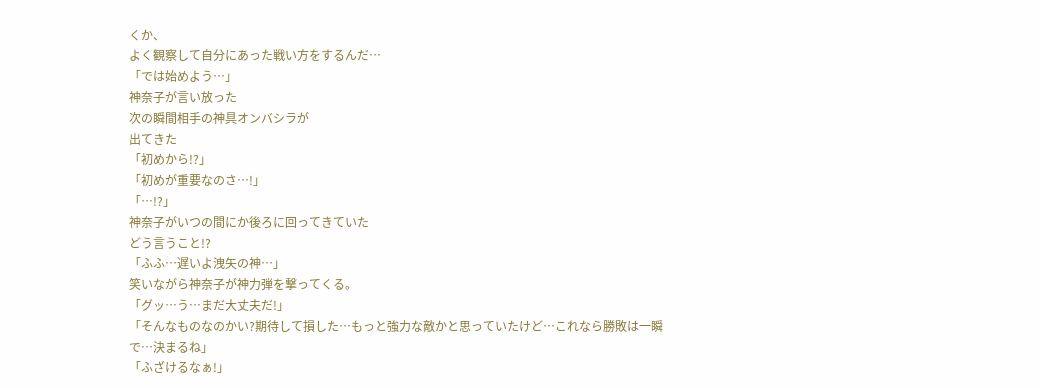くか、
よく観察して自分にあった戦い方をするんだ…
「では始めよう…」
神奈子が言い放った
次の瞬間相手の神具オンバシラが
出てきた
「初めから!?」
「初めが重要なのさ…!」
「…!?」
神奈子がいつの間にか後ろに回ってきていた
どう言うこと!?
「ふふ…遅いよ洩矢の神…」
笑いながら神奈子が神力弾を撃ってくる。
「グッ…う…まだ大丈夫だ!」
「そんなものなのかい?期待して損した…もっと強力な敵かと思っていたけど…これなら勝敗は一瞬で…決まるね」
「ふざけるなぁ!」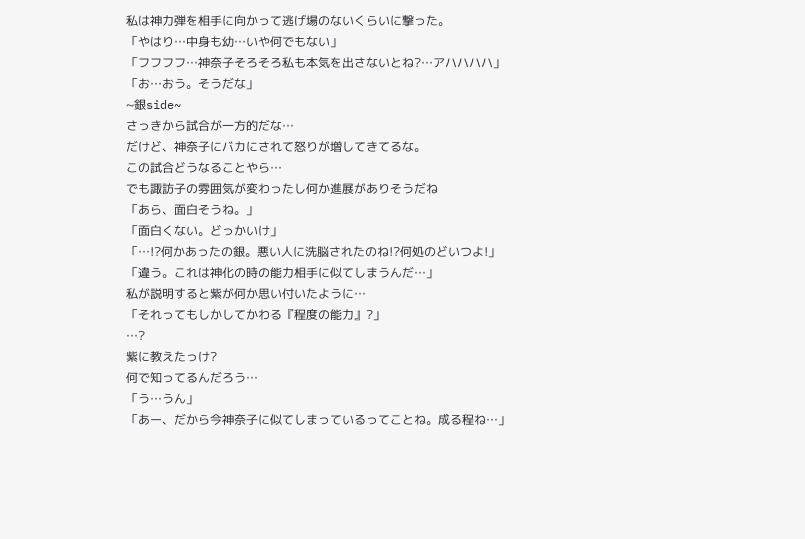私は神力弾を相手に向かって逃げ場のないくらいに撃った。
「やはり…中身も幼…いや何でもない」
「フフフフ…神奈子そろそろ私も本気を出さないとね?…アハハハハ」
「お…おう。そうだな」
~銀side~
さっきから試合が一方的だな…
だけど、神奈子にバカにされて怒りが増してきてるな。
この試合どうなることやら…
でも諏訪子の雰囲気が変わったし何か進展がありそうだね
「あら、面白そうね。」
「面白くない。どっかいけ」
「…!?何かあったの銀。悪い人に洗脳されたのね!?何処のどいつよ!」
「違う。これは神化の時の能力相手に似てしまうんだ…」
私が説明すると紫が何か思い付いたように…
「それってもしかしてかわる『程度の能力』?」
…?
紫に教えたっけ?
何で知ってるんだろう…
「う…うん」
「あー、だから今神奈子に似てしまっているってことね。成る程ね…」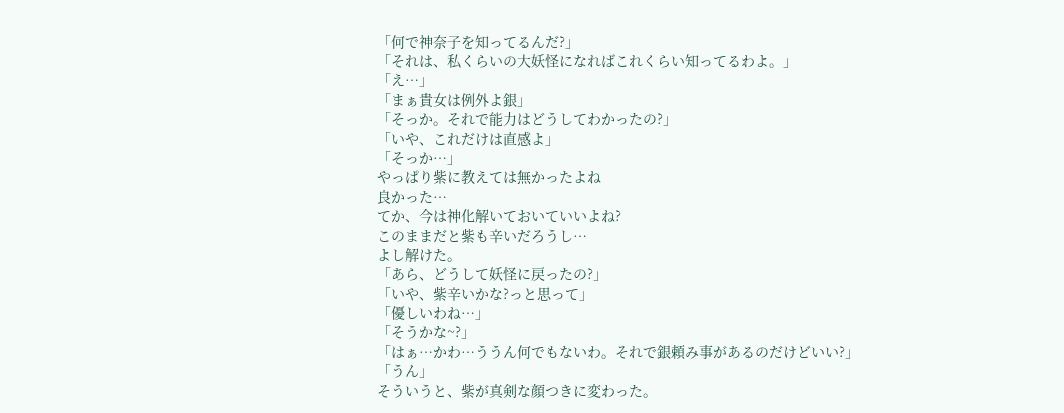「何で神奈子を知ってるんだ?」
「それは、私くらいの大妖怪になればこれくらい知ってるわよ。」
「え…」
「まぁ貴女は例外よ銀」
「そっか。それで能力はどうしてわかったの?」
「いや、これだけは直感よ」
「そっか…」
やっぱり紫に教えては無かったよね
良かった…
てか、今は神化解いておいていいよね?
このままだと紫も辛いだろうし…
よし解けた。
「あら、どうして妖怪に戻ったの?」
「いや、紫辛いかな?っと思って」
「優しいわね…」
「そうかな~?」
「はぁ…かわ…ううん何でもないわ。それで銀頼み事があるのだけどいい?」
「うん」
そういうと、紫が真剣な顔つきに変わった。